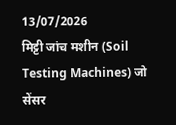13/07/2026
मिट्टी जांच मशीन (Soil Testing Machines) जो सेंसर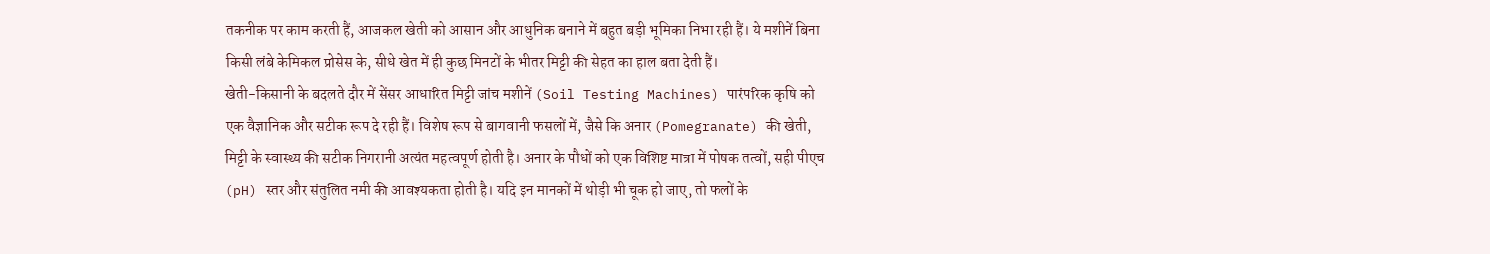तकनीक पर काम करती हैं, आजकल खेती को आसान और आधुनिक बनाने में बहुत बड़ी भूमिका निभा रही हैं। ये मशीनें बिना किसी लंबे केमिकल प्रोसेस के, सीधे खेत में ही कुछ मिनटों के भीतर मिट्टी की सेहत का हाल बता देती हैं।
खेती-किसानी के बदलते दौर में सेंसर आधारित मिट्टी जांच मशीनें (Soil Testing Machines) पारंपरिक कृषि को एक वैज्ञानिक और सटीक रूप दे रही हैं। विशेष रूप से बागवानी फसलों में, जैसे कि अनार (Pomegranate) की खेती, मिट्टी के स्वास्थ्य की सटीक निगरानी अत्यंत महत्वपूर्ण होती है। अनार के पौधों को एक विशिष्ट मात्रा में पोषक तत्वों, सही पीएच (pH) स्तर और संतुलित नमी की आवश्यकता होती है। यदि इन मानकों में थोड़ी भी चूक हो जाए, तो फलों के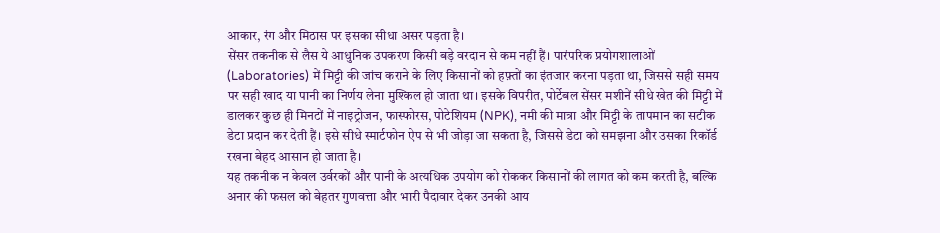आकार, रंग और मिठास पर इसका सीधा असर पड़ता है।
सेंसर तकनीक से लैस ये आधुनिक उपकरण किसी बड़े वरदान से कम नहीं हैं। पारंपरिक प्रयोगशालाओं (Laboratories) में मिट्टी की जांच कराने के लिए किसानों को हफ़्तों का इंतजार करना पड़ता था, जिससे सही समय पर सही खाद या पानी का निर्णय लेना मुश्किल हो जाता था। इसके विपरीत, पोर्टेबल सेंसर मशीनें सीधे खेत की मिट्टी में डालकर कुछ ही मिनटों में नाइट्रोजन, फास्फोरस, पोटेशियम (NPK), नमी की मात्रा और मिट्टी के तापमान का सटीक डेटा प्रदान कर देती हैं। इसे सीधे स्मार्टफोन ऐप से भी जोड़ा जा सकता है, जिससे डेटा को समझना और उसका रिकॉर्ड रखना बेहद आसान हो जाता है।
यह तकनीक न केवल उर्वरकों और पानी के अत्यधिक उपयोग को रोककर किसानों की लागत को कम करती है, बल्कि अनार की फसल को बेहतर गुणवत्ता और भारी पैदावार देकर उनकी आय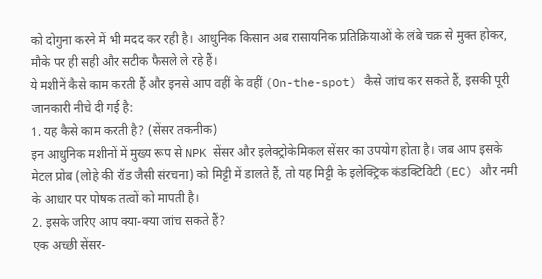को दोगुना करने में भी मदद कर रही है। आधुनिक किसान अब रासायनिक प्रतिक्रियाओं के लंबे चक्र से मुक्त होकर, मौके पर ही सही और सटीक फैसले ले रहे हैं।
ये मशीनें कैसे काम करती हैं और इनसे आप वहीं के वहीं (On-the-spot) कैसे जांच कर सकते हैं, इसकी पूरी जानकारी नीचे दी गई है:
1. यह कैसे काम करती है? (सेंसर तकनीक)
इन आधुनिक मशीनों में मुख्य रूप से NPK सेंसर और इलेक्ट्रोकेमिकल सेंसर का उपयोग होता है। जब आप इसके मेटल प्रोब (लोहे की रॉड जैसी संरचना) को मिट्टी में डालते हैं, तो यह मिट्टी के इलेक्ट्रिक कंडक्टिविटी (EC) और नमी के आधार पर पोषक तत्वों को मापती है।
2. इसके जरिए आप क्या-क्या जांच सकते हैं?
एक अच्छी सेंसर-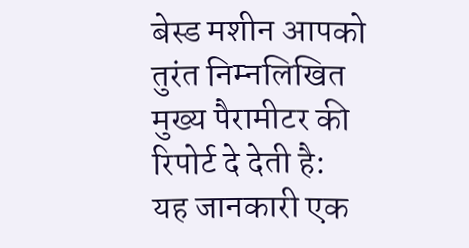बेस्ड मशीन आपको तुरंत निम्नलिखित मुख्य पैरामीटर की रिपोर्ट दे देती है:
यह जानकारी एक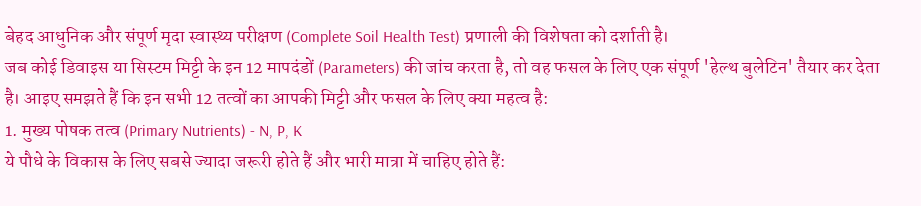बेहद आधुनिक और संपूर्ण मृदा स्वास्थ्य परीक्षण (Complete Soil Health Test) प्रणाली की विशेषता को दर्शाती है।
जब कोई डिवाइस या सिस्टम मिट्टी के इन 12 मापदंडों (Parameters) की जांच करता है, तो वह फसल के लिए एक संपूर्ण 'हेल्थ बुलेटिन' तैयार कर देता है। आइए समझते हैं कि इन सभी 12 तत्वों का आपकी मिट्टी और फसल के लिए क्या महत्व है:
1. मुख्य पोषक तत्व (Primary Nutrients) - N, P, K
ये पौधे के विकास के लिए सबसे ज्यादा जरूरी होते हैं और भारी मात्रा में चाहिए होते हैं: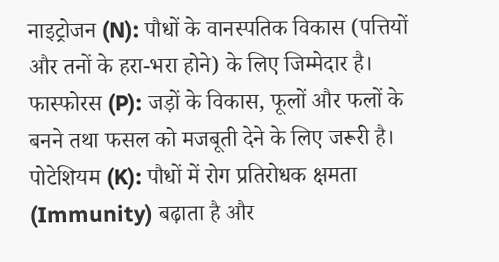नाइट्रोजन (N): पौधों के वानस्पतिक विकास (पत्तियों और तनों के हरा-भरा होने) के लिए जिम्मेदार है।
फास्फोरस (P): जड़ों के विकास, फूलों और फलों के बनने तथा फसल को मजबूती देने के लिए जरूरी है।
पोटेशियम (K): पौधों में रोग प्रतिरोधक क्षमता (Immunity) बढ़ाता है और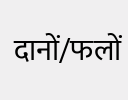दानों/फलों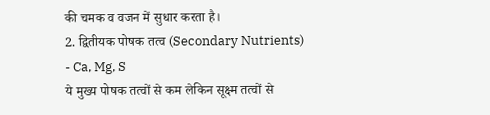की चमक व वजन में सुधार करता है।
2. द्वितीयक पोषक तत्व (Secondary Nutrients) - Ca, Mg, S
ये मुख्य पोषक तत्वों से कम लेकिन सूक्ष्म तत्वों से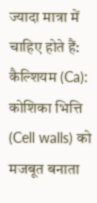ज्यादा मात्रा में चाहिए होते हैं:
कैल्शियम (Ca): कोशिका भित्ति (Cell walls) को मजबूत बनाता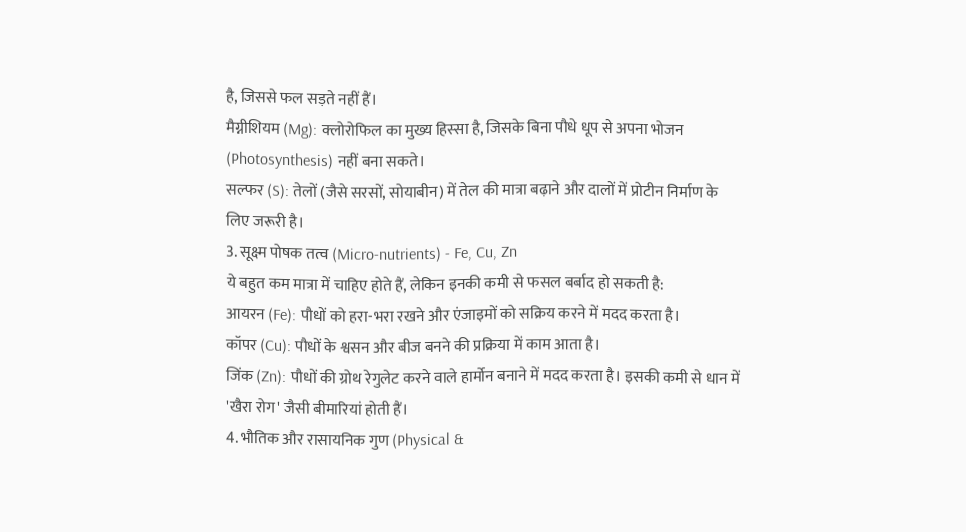है, जिससे फल सड़ते नहीं हैं।
मैग्नीशियम (Mg): क्लोरोफिल का मुख्य हिस्सा है, जिसके बिना पौधे धूप से अपना भोजन (Photosynthesis) नहीं बना सकते।
सल्फर (S): तेलों (जैसे सरसों, सोयाबीन) में तेल की मात्रा बढ़ाने और दालों में प्रोटीन निर्माण के लिए जरूरी है।
3. सूक्ष्म पोषक तत्व (Micro-nutrients) - Fe, Cu, Zn
ये बहुत कम मात्रा में चाहिए होते हैं, लेकिन इनकी कमी से फसल बर्बाद हो सकती है:
आयरन (Fe): पौधों को हरा-भरा रखने और एंजाइमों को सक्रिय करने में मदद करता है।
कॉपर (Cu): पौधों के श्वसन और बीज बनने की प्रक्रिया में काम आता है।
जिंक (Zn): पौधों की ग्रोथ रेगुलेट करने वाले हार्मोन बनाने में मदद करता है। इसकी कमी से धान में 'खैरा रोग' जैसी बीमारियां होती हैं।
4. भौतिक और रासायनिक गुण (Physical &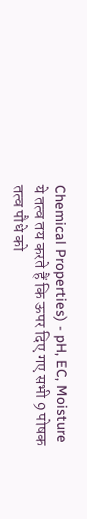Chemical Properties) - pH, EC, Moisture
ये तत्व तय करते हैं कि ऊपर दिए गए सभी 9 पोषक तत्व पौधे को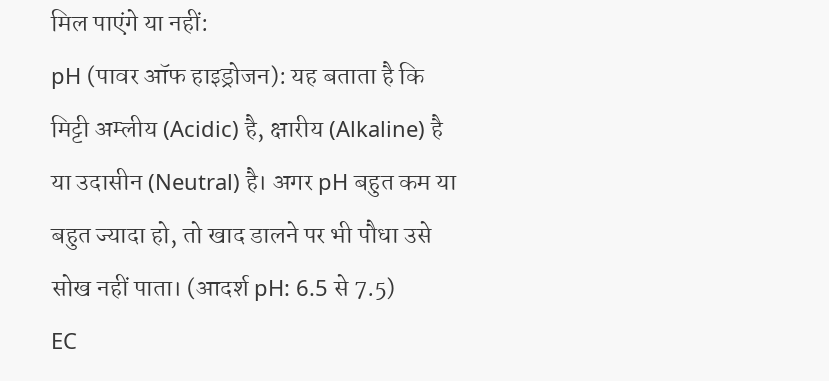मिल पाएंगे या नहीं:
pH (पावर ऑफ हाइड्रोजन): यह बताता है कि मिट्टी अम्लीय (Acidic) है, क्षारीय (Alkaline) है या उदासीन (Neutral) है। अगर pH बहुत कम या बहुत ज्यादा हो, तो खाद डालने पर भी पौधा उसे सोख नहीं पाता। (आदर्श pH: 6.5 से 7.5)
EC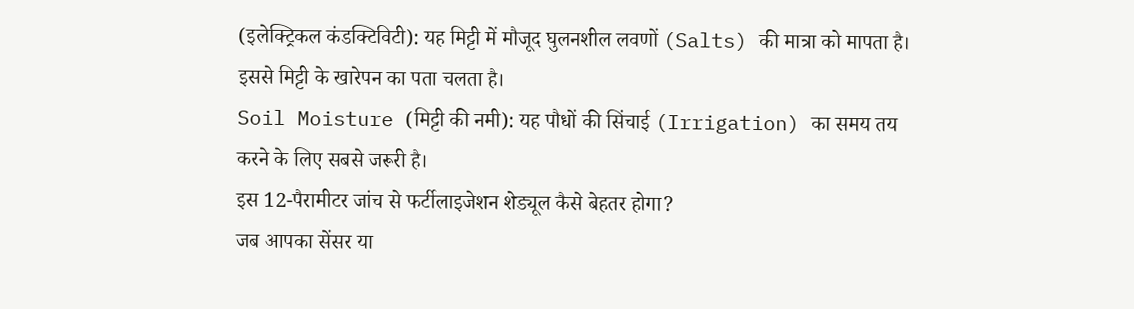(इलेक्ट्रिकल कंडक्टिविटी): यह मिट्टी में मौजूद घुलनशील लवणों (Salts) की मात्रा को मापता है। इससे मिट्टी के खारेपन का पता चलता है।
Soil Moisture (मिट्टी की नमी): यह पौधों की सिंचाई (Irrigation) का समय तय करने के लिए सबसे जरूरी है।
इस 12-पैरामीटर जांच से फर्टीलाइजेशन शेड्यूल कैसे बेहतर होगा?
जब आपका सेंसर या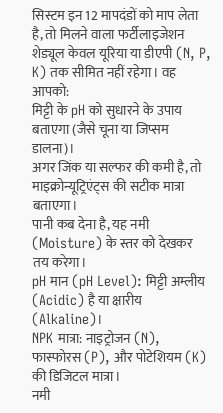सिस्टम इन 12 मापदंडों को माप लेता है, तो मिलने वाला फर्टीलाइजेशन शेड्यूल केवल यूरिया या डीएपी (N, P, K) तक सीमित नहीं रहेगा। वह आपको:
मिट्टी के pH को सुधारने के उपाय बताएगा (जैसे चूना या जिप्सम डालना)।
अगर जिंक या सल्फर की कमी है, तो माइक्रोन्यूट्रिएंट्स की सटीक मात्रा बताएगा।
पानी कब देना है, यह नमी (Moisture) के स्तर को देखकर तय करेगा।
pH मान (pH Level): मिट्टी अम्लीय (Acidic) है या क्षारीय (Alkaline)।
NPK मात्रा: नाइट्रोजन (N), फास्फोरस (P), और पोटेशियम (K) की डिजिटल मात्रा।
नमी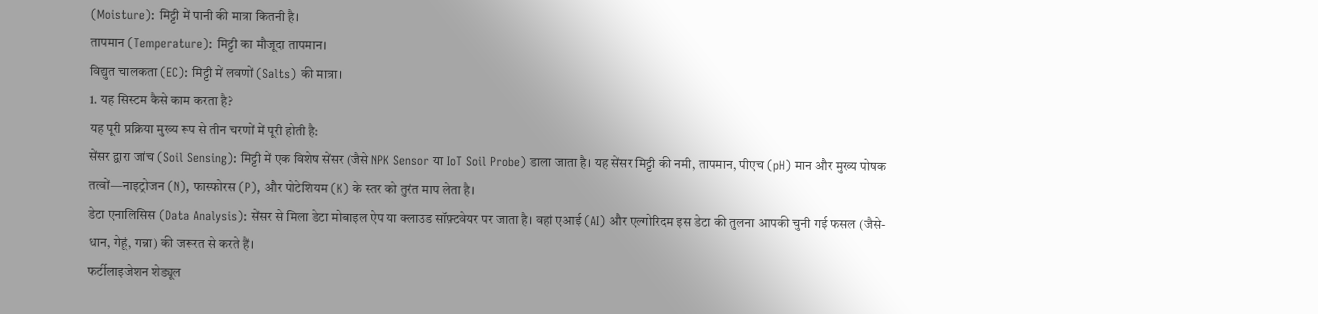(Moisture): मिट्टी में पानी की मात्रा कितनी है।
तापमान (Temperature): मिट्टी का मौजूदा तापमान।
विद्युत चालकता (EC): मिट्टी में लवणों (Salts) की मात्रा।
1. यह सिस्टम कैसे काम करता है?
यह पूरी प्रक्रिया मुख्य रूप से तीन चरणों में पूरी होती है:
सेंसर द्वारा जांच (Soil Sensing): मिट्टी में एक विशेष सेंसर (जैसे NPK Sensor या IoT Soil Probe) डाला जाता है। यह सेंसर मिट्टी की नमी, तापमान, पीएच (pH) मान और मुख्य पोषक तत्वों—नाइट्रोजन (N), फास्फोरस (P), और पोटेशियम (K) के स्तर को तुरंत माप लेता है।
डेटा एनालिसिस (Data Analysis): सेंसर से मिला डेटा मोबाइल ऐप या क्लाउड सॉफ़्टवेयर पर जाता है। वहां एआई (AI) और एल्गोरिदम इस डेटा की तुलना आपकी चुनी गई फसल (जैसे- धान, गेहूं, गन्ना) की जरूरत से करते हैं।
फर्टीलाइजेशन शेड्यूल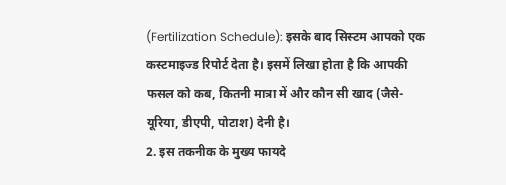(Fertilization Schedule): इसके बाद सिस्टम आपको एक कस्टमाइज्ड रिपोर्ट देता है। इसमें लिखा होता है कि आपकी फसल को कब, कितनी मात्रा में और कौन सी खाद (जैसे- यूरिया, डीएपी, पोटाश) देनी है।
2. इस तकनीक के मुख्य फायदे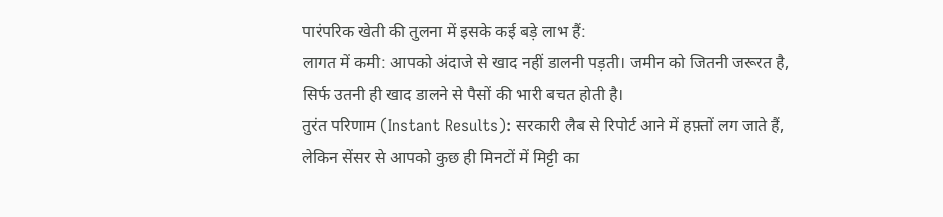पारंपरिक खेती की तुलना में इसके कई बड़े लाभ हैं:
लागत में कमी: आपको अंदाजे से खाद नहीं डालनी पड़ती। जमीन को जितनी जरूरत है, सिर्फ उतनी ही खाद डालने से पैसों की भारी बचत होती है।
तुरंत परिणाम (Instant Results): सरकारी लैब से रिपोर्ट आने में हफ़्तों लग जाते हैं, लेकिन सेंसर से आपको कुछ ही मिनटों में मिट्टी का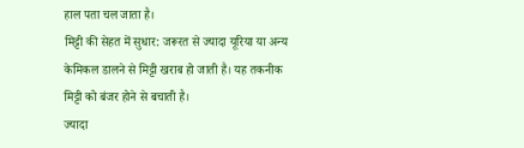हाल पता चल जाता है।
मिट्टी की सेहत में सुधार: जरूरत से ज्यादा यूरिया या अन्य केमिकल डालने से मिट्टी खराब हो जाती है। यह तकनीक मिट्टी को बंजर होने से बचाती है।
ज्यादा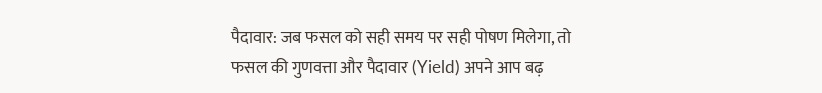पैदावार: जब फसल को सही समय पर सही पोषण मिलेगा, तो फसल की गुणवत्ता और पैदावार (Yield) अपने आप बढ़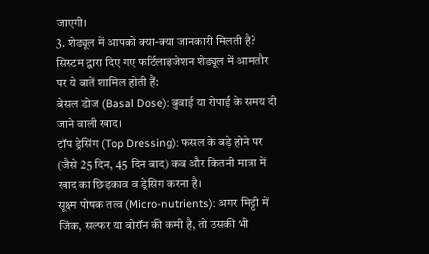जाएगी।
3. शेड्यूल में आपको क्या-क्या जानकारी मिलती है?
सिस्टम द्वारा दिए गए फर्टिलाइजेशन शेड्यूल में आमतौर पर ये बातें शामिल होती हैं:
बेसल डोज (Basal Dose): बुवाई या रोपाई के समय दी जाने वाली खाद।
टॉप ड्रेसिंग (Top Dressing): फसल के बड़े होने पर (जैसे 25 दिन, 45 दिन बाद) कब और कितनी मात्रा में खाद का छिड़काव व ड्रेसिग करना है।
सूक्ष्म पोषक तत्व (Micro-nutrients): अगर मिट्टी में जिंक, सल्फर या बोरॉन की कमी है, तो उसकी भी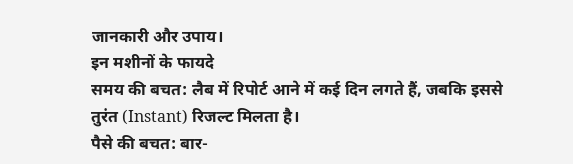जानकारी और उपाय।
इन मशीनों के फायदे
समय की बचत: लैब में रिपोर्ट आने में कई दिन लगते हैं, जबकि इससे तुरंत (Instant) रिजल्ट मिलता है।
पैसे की बचत: बार-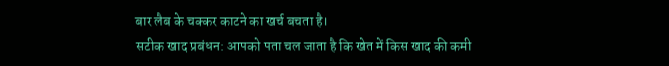बार लैब के चक्कर काटने का खर्च बचता है।
सटीक खाद प्रबंधन: आपको पता चल जाता है कि खेत में किस खाद की कमी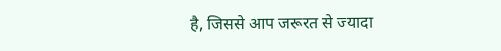है, जिससे आप जरूरत से ज्यादा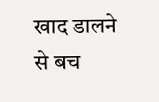खाद डालने से बच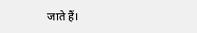जाते हैं।